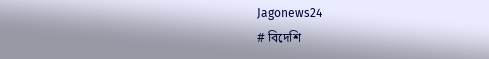Jagonews24
# বিদেশি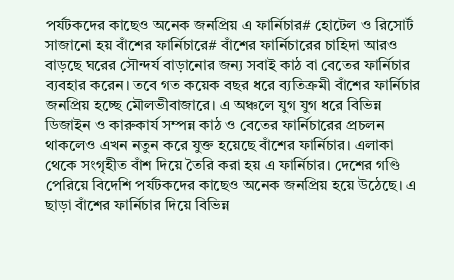পর্যটকদের কাছেও অনেক জনপ্রিয় এ ফার্নিচার# হোটেল ও রিসোর্ট সাজানো হয় বাঁশের ফার্নিচারে# বাঁশের ফার্নিচারের চাহিদা আরও বাড়ছে ঘরের সৌন্দর্য বাড়ানোর জন্য সবাই কাঠ বা বেতের ফার্নিচার ব্যবহার করেন। তবে গত কয়েক বছর ধরে ব্যতিক্রমী বাঁশের ফার্নিচার জনপ্রিয় হচ্ছে মৌলভীবাজারে। এ অঞ্চলে যুগ যুগ ধরে বিভিন্ন ডিজাইন ও কারুকার্য সম্পন্ন কাঠ ও বেতের ফার্নিচারের প্রচলন থাকলেও এখন নতুন করে যুক্ত হয়েছে বাঁশের ফার্নিচার। এলাকা থেকে সংগৃহীত বাঁশ দিয়ে তৈরি করা হয় এ ফার্নিচার। দেশের গণ্ডি পেরিয়ে বিদেশি পর্যটকদের কাছেও অনেক জনপ্রিয় হয়ে উঠেছে। এ ছাড়া বাঁশের ফার্নিচার দিয়ে বিভিন্ন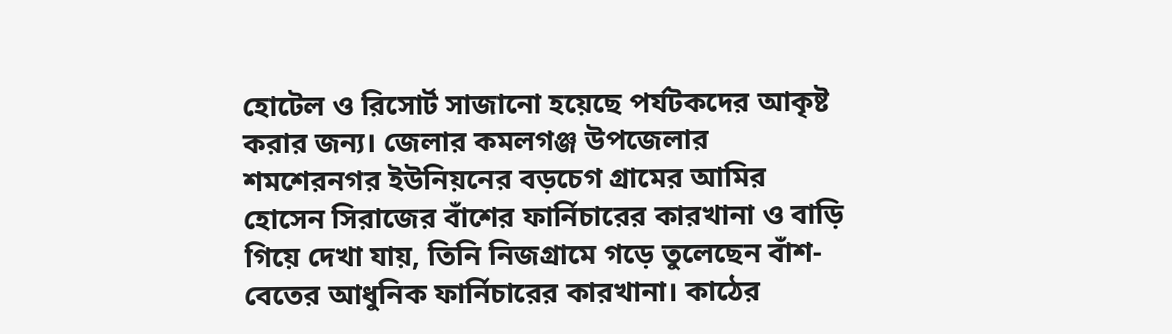হোটেল ও রিসোর্ট সাজানো হয়েছে পর্যটকদের আকৃষ্ট করার জন্য। জেলার কমলগঞ্জ উপজেলার শমশেরনগর ইউনিয়নের বড়চেগ গ্রামের আমির হোসেন সিরাজের বাঁশের ফার্নিচারের কারখানা ও বাড়ি গিয়ে দেখা যায়, তিনি নিজগ্রামে গড়ে তুলেছেন বাঁশ-বেতের আধুনিক ফার্নিচারের কারখানা। কাঠের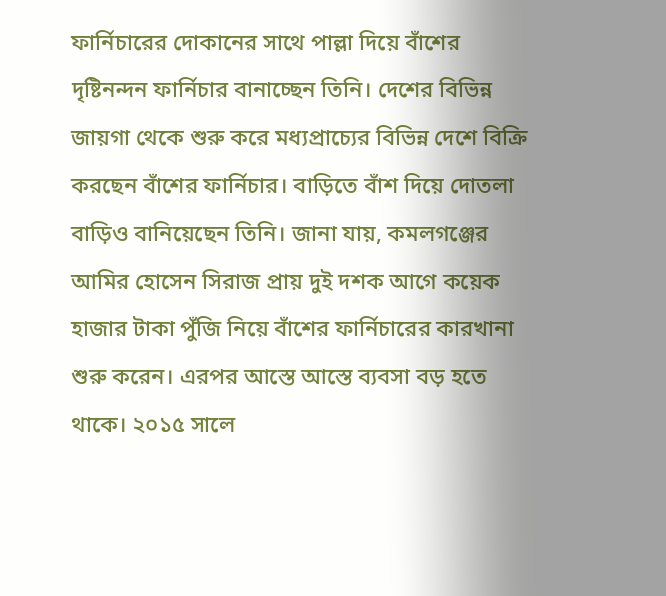ফার্নিচারের দোকানের সাথে পাল্লা দিয়ে বাঁশের দৃষ্টিনন্দন ফার্নিচার বানাচ্ছেন তিনি। দেশের বিভিন্ন জায়গা থেকে শুরু করে মধ্যপ্রাচ্যের বিভিন্ন দেশে বিক্রি করছেন বাঁশের ফার্নিচার। বাড়িতে বাঁশ দিয়ে দোতলা বাড়িও বানিয়েছেন তিনি। জানা যায়, কমলগঞ্জের আমির হোসেন সিরাজ প্রায় দুই দশক আগে কয়েক হাজার টাকা পুঁজি নিয়ে বাঁশের ফার্নিচারের কারখানা শুরু করেন। এরপর আস্তে আস্তে ব্যবসা বড় হতে থাকে। ২০১৫ সালে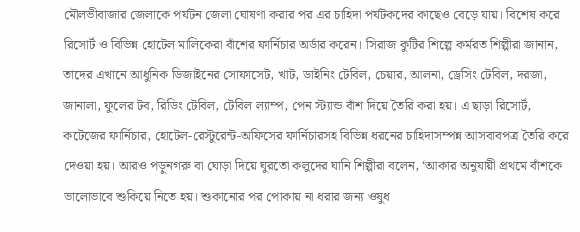মৌলভীবাজার জেলাকে পর্যটন জেলা ঘোষণা করার পর এর চাহিদা পর্যটকদের কাছেও বেড়ে যায়। বিশেষ করে রিসোর্ট ও বিভিন্ন হোটেল মালিকেরা বাঁশের ফার্নিচার অর্ডার করেন। সিরাজ কুটির শিল্পে কর্মরত শিল্পীরা জানান, তাদের এখানে আধুনিক ডিজাইনের সোফাসেট, খাট, ডাইনিং টেবিল, চেয়ার, আলনা, ড্রেসিং টেবিল, দরজা, জানালা, ফুলের টব, রিডিং টেবিল, টেবিল ল্যাম্প, পেন স্ট্যান্ড বাঁশ দিয়ে তৈরি করা হয়। এ ছাড়া রিসোর্ট, কটেজের ফার্নিচার, হোটেল-রেস্টুরেন্ট-অফিসের ফার্নিচারসহ বিভিন্ন ধরনের চাহিদাসম্পন্ন আসবাবপত্র তৈরি করে দেওয়া হয়। আরও পড়ুনগরু বা ঘোড়া দিয়ে ঘুরতো কলুদের ঘানি শিল্পীরা বলেন, ‘আকার অনুযায়ী প্রথমে বাঁশকে ভালোভাবে শুকিয়ে নিতে হয়। শুকানোর পর পোকায় না ধরার জন্য ওষুধ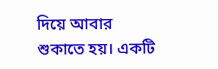দিয়ে আবার শুকাতে হয়। একটি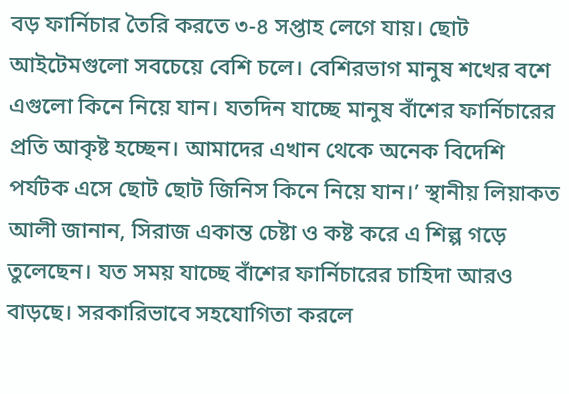বড় ফার্নিচার তৈরি করতে ৩-৪ সপ্তাহ লেগে যায়। ছোট আইটেমগুলো সবচেয়ে বেশি চলে। বেশিরভাগ মানুষ শখের বশে এগুলো কিনে নিয়ে যান। যতদিন যাচ্ছে মানুষ বাঁশের ফার্নিচারের প্রতি আকৃষ্ট হচ্ছেন। আমাদের এখান থেকে অনেক বিদেশি পর্যটক এসে ছোট ছোট জিনিস কিনে নিয়ে যান।’ স্থানীয় লিয়াকত আলী জানান, সিরাজ একান্ত চেষ্টা ও কষ্ট করে এ শিল্প গড়ে তুলেছেন। যত সময় যাচ্ছে বাঁশের ফার্নিচারের চাহিদা আরও বাড়ছে। সরকারিভাবে সহযোগিতা করলে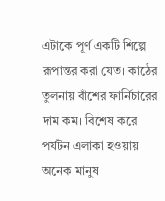এটাকে পূর্ণ একটি শিল্পে রূপান্তর করা যেত। কাঠের তুলনায় বাঁশের ফার্নিচারের দাম কম। বিশেষ করে পর্যটন এলাকা হওয়ায় অনেক মানুষ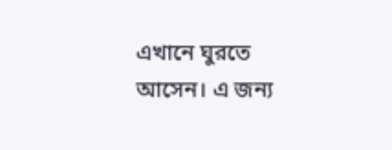এখানে ঘুরতে আসেন। এ জন্য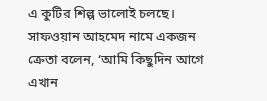এ কুটির শিল্প ভালোই চলছে। সাফওয়ান আহমেদ নামে একজন ক্রেতা বলেন, ‘আমি কিছুদিন আগে এখান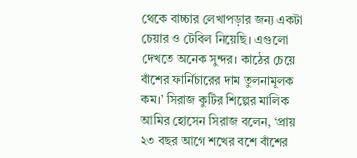থেকে বাচ্চার লেখাপড়ার জন্য একটা চেয়ার ও টেবিল নিয়েছি। এগুলো দেখতে অনেক সুন্দর। কাঠের চেয়ে বাঁশের ফার্নিচারের দাম তুলনামূলক কম।’ সিরাজ কুটির শিল্পের মালিক আমির হোসেন সিরাজ বলেন, ‘প্রায় ২৩ বছর আগে শখের বশে বাঁশের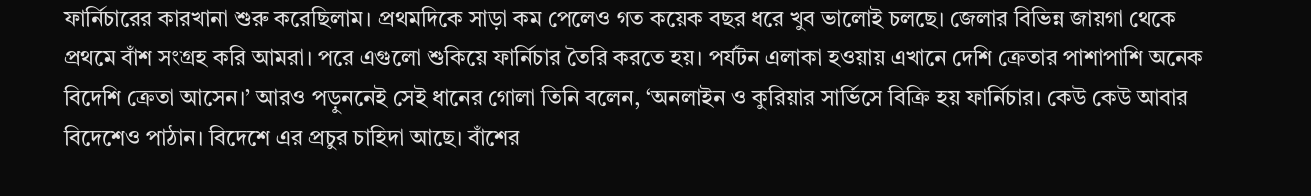ফার্নিচারের কারখানা শুরু করেছিলাম। প্রথমদিকে সাড়া কম পেলেও গত কয়েক বছর ধরে খুব ভালোই চলছে। জেলার বিভিন্ন জায়গা থেকে প্রথমে বাঁশ সংগ্রহ করি আমরা। পরে এগুলো শুকিয়ে ফার্নিচার তৈরি করতে হয়। পর্যটন এলাকা হওয়ায় এখানে দেশি ক্রেতার পাশাপাশি অনেক বিদেশি ক্রেতা আসেন।’ আরও পড়ুননেই সেই ধানের গোলা তিনি বলেন, ‘অনলাইন ও কুরিয়ার সার্ভিসে বিক্রি হয় ফার্নিচার। কেউ কেউ আবার বিদেশেও পাঠান। বিদেশে এর প্রচুর চাহিদা আছে। বাঁশের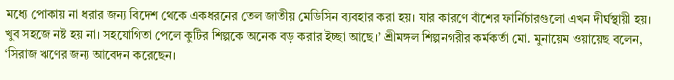মধ্যে পোকায় না ধরার জন্য বিদেশ থেকে একধরনের তেল জাতীয় মেডিসিন ব্যবহার করা হয়। যার কারণে বাঁশের ফার্নিচারগুলো এখন দীর্ঘস্থায়ী হয়। খুব সহজে নষ্ট হয় না। সহযোগিতা পেলে কুটির শিল্পকে অনেক বড় করার ইচ্ছা আছে।’ শ্রীমঙ্গল শিল্পনগরীর কর্মকর্তা মো. মুনায়েম ওয়ায়েছ বলেন, ‘সিরাজ ঋণের জন্য আবেদন করেছেন।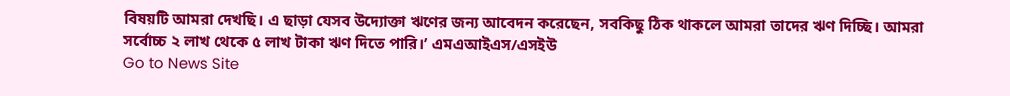বিষয়টি আমরা দেখছি। এ ছাড়া যেসব উদ্যোক্তা ঋণের জন্য আবেদন করেছেন, সবকিছু ঠিক থাকলে আমরা তাদের ঋণ দিচ্ছি। আমরা সর্বোচ্চ ২ লাখ থেকে ৫ লাখ টাকা ঋণ দিতে পারি।’ এমএআইএস/এসইউ
Go to News Site